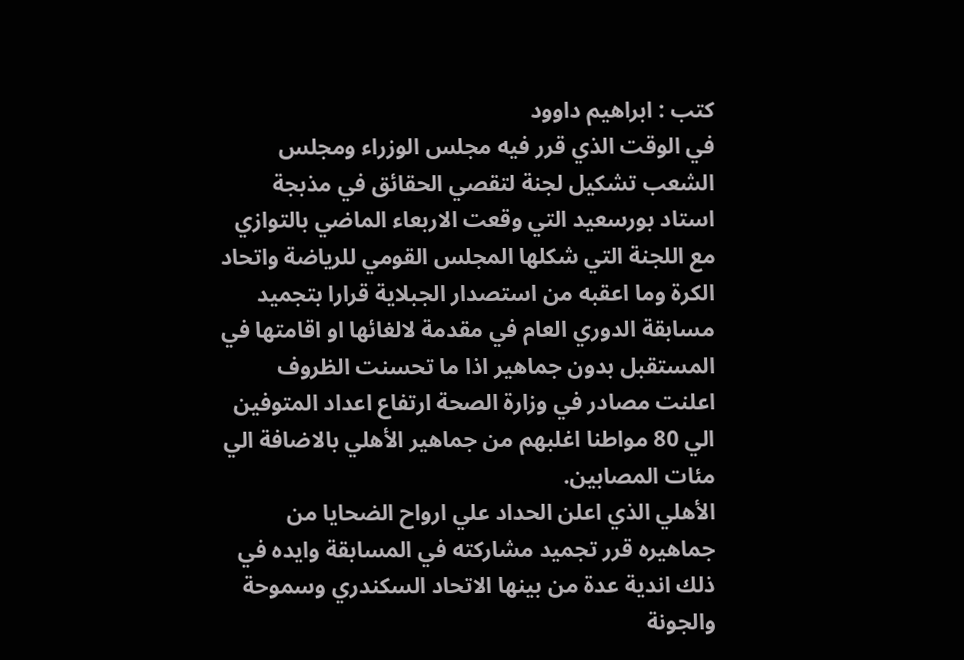كتب : ابراهيم داوود
في الوقت الذي قرر فيه مجلس الوزراء ومجلس الشعب تشكيل لجنة لتقصي الحقائق في مذبجة استاد بورسعيد التي وقعت الاربعاء الماضي بالتوازي مع اللجنة التي شكلها المجلس القومي للرياضة واتحاد الكرة وما اعقبه من استصدار الجبلاية قرارا بتجميد مسابقة الدوري العام في مقدمة لالغائها او اقامتها في المستقبل بدون جماهير اذا ما تحسنت الظروف اعلنت مصادر في وزارة الصحة ارتفاع اعداد المتوفين الي 80 مواطنا اغلبهم من جماهير الأهلي بالاضافة الي مئات المصابين.
الأهلي الذي اعلن الحداد علي ارواح الضحايا من جماهيره قرر تجميد مشاركته في المسابقة وايده في ذلك اندية عدة من بينها الاتحاد السكندري وسموحة والجونة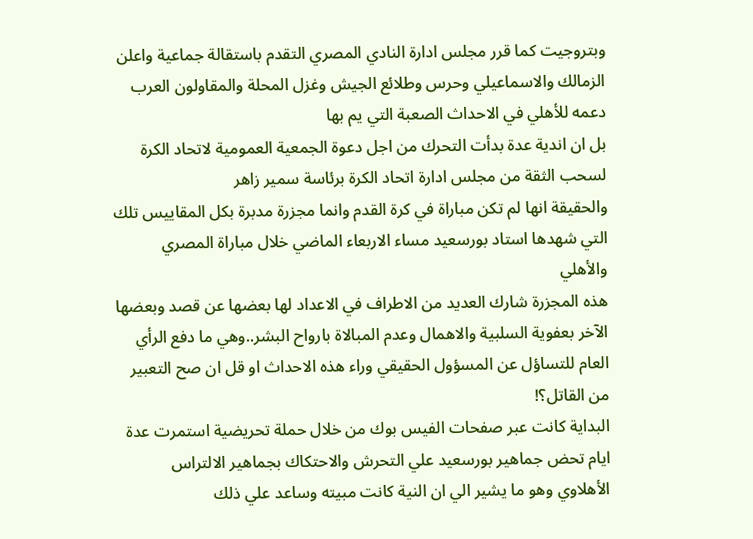وبتروجيت كما قرر مجلس ادارة النادي المصري التقدم باستقالة جماعية واعلن الزمالك والاسماعيلي وحرس وطلائع الجيش وغزل المحلة والمقاولون العرب دعمه للأهلي في الاحداث الصعبة التي يم بها
بل ان اندية عدة بدأت التحرك من اجل دعوة الجمعية العمومية لاتحاد الكرة لسحب الثقة من مجلس ادارة اتحاد الكرة برئاسة سمير زاهر
والحقيقة انها لم تكن مباراة في كرة القدم وانما مجزرة مدبرة بكل المقاييس تلك التي شهدها استاد بورسعيد مساء الاربعاء الماضي خلال مباراة المصري والأهلي
هذه المجزرة شارك العديد من الاطراف في الاعداد لها بعضها عن قصد وبعضها الآخر بعفوية السلبية والاهمال وعدم المبالاة بارواح البشر..وهي ما دفع الرأي العام للتساؤل عن المسؤول الحقيقي وراء هذه الاحداث او قل ان صح التعبير من القاتل؟!
البداية كانت عبر صفحات الفيس بوك من خلال حملة تحريضية استمرت عدة ايام تحض جماهير بورسعيد علي التحرش والاحتكاك بجماهير الالتراس الأهلاوي وهو ما يشير الي ان النية كانت مبيته وساعد علي ذلك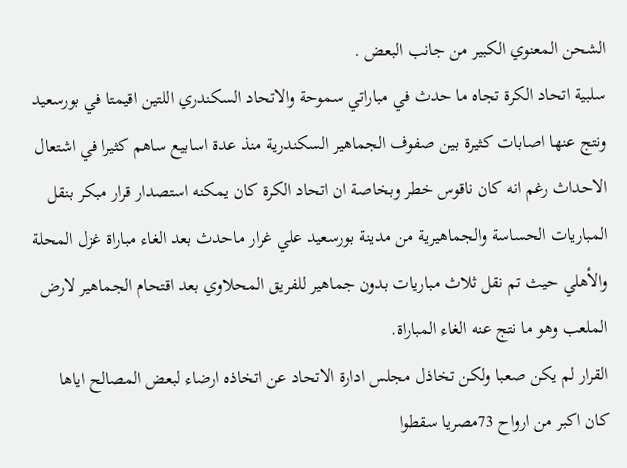الشحن المعنوي الكبير من جانب البعض .
سلبية اتحاد الكرة تجاه ما حدث في مباراتي سموحة والاتحاد السكندري اللتين اقيمتا في بورسعيد ونتج عنها اصابات كثيرة بين صفوف الجماهير السكندرية منذ عدة اسابيع ساهم كثيرا في اشتعال الاحداث رغم انه كان ناقوس خطر وبخاصة ان اتحاد الكرة كان يمكنه استصدار قرار مبكر بنقل المباريات الحساسة والجماهيرية من مدينة بورسعيد علي غرار ماحدث بعد الغاء مباراة غزل المحلة والأهلي حيث تم نقل ثلاث مباريات بدون جماهير للفريق المحلاوي بعد اقتحام الجماهير لارض الملعب وهو ما نتج عنه الغاء المباراة.
القرار لم يكن صعبا ولكن تخاذل مجلس ادارة الاتحاد عن اتخاذه ارضاء لبعض المصالح اياها كان اكبر من ارواح 73مصريا سقطوا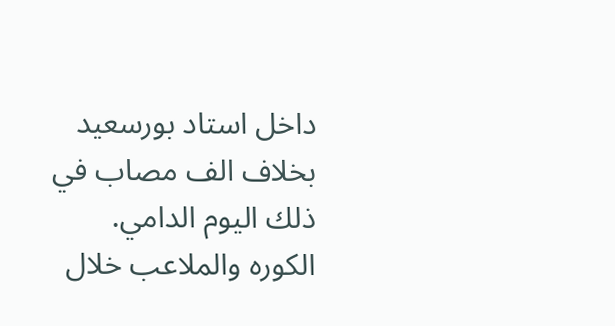داخل استاد بورسعيد بخلاف الف مصاب في ذلك اليوم الدامي.
الكوره والملاعب خلال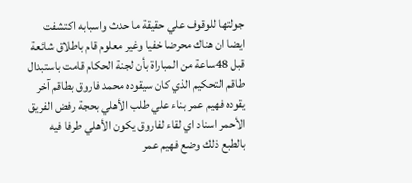جولتها للوقوف علي حقيقة ما حدث واسبابه اكتشفت ايضا ان هناك محرضا خفيا وغير معلوم قام باطلاق شائعة قبل 48ساعة من المباراة بأن لجنة الحكام قامت باستبدال طاقم التحكيم الذي كان سيقوده محمد فاروق بطاقم آخر يقوده فهيم عمر بناء علي طلب الأهلي بحجة رفض الفريق الأحمر اسناد اي لقاء لفاروق يكون الأهلي طرفا فيه
بالطبع ذلك وضع فهيم عمر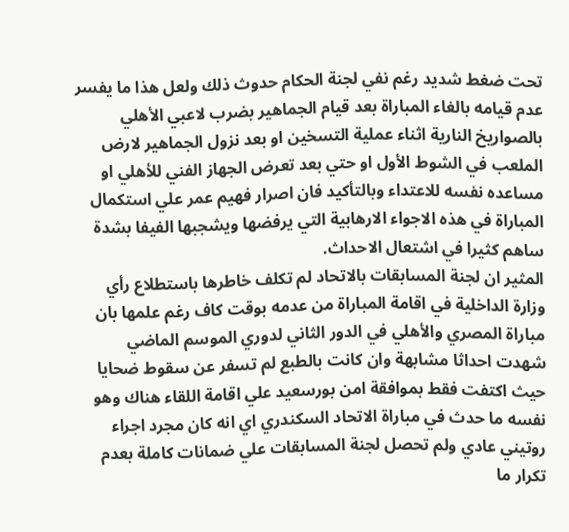تحت ضغط شديد رغم نفي لجنة الحكام حدوث ذلك ولعل هذا ما يفسر عدم قيامه بالغاء المباراة بعد قيام الجماهير بضرب لاعبي الأهلي بالصواريخ النارية اثناء عملية التسخين او بعد نزول الجماهير لارض الملعب في الشوط الأول او حتي بعد تعرض الجهاز الفني للأهلي او مساعده نفسه للاعتداء وبالتأكيد فان اصرار فهيم عمر علي استكمال المباراة في هذه الاجواء الارهابية التي يرفضها ويشجبها الفيفا بشدة ساهم كثيرا في اشتعال الاحداث.
المثير ان لجنة المسابقات بالاتحاد لم تكلف خاطرها باستطلاع رأي وزارة الداخلية في اقامة المباراة من عدمه بوقت كاف رغم علمها بان مباراة المصري والأهلي في الدور الثاني لدوري الموسم الماضي شهدت احداثا مشابهة وان كانت بالطبع لم تسفر عن سقوط ضحايا حيث اكتفت فقط بموافقة امن بورسعيد علي اقامة اللقاء هناك وهو نفسه ما حدث في مباراة الاتحاد السكندري اي انه كان مجرد اجراء روتيني عادي ولم تحصل لجنة المسابقات علي ضمانات كاملة بعدم تكرار ما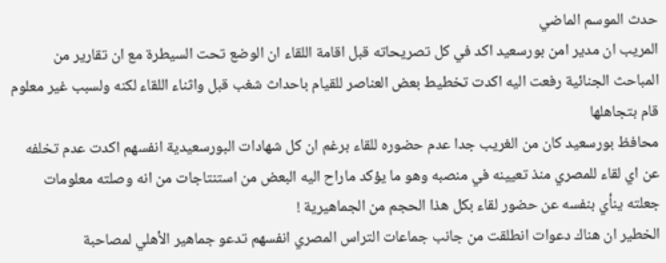حدث الموسم الماضي
المريب ان مدير امن بورسعيد اكد في كل تصريحاته قبل اقامة اللقاء ان الوضع تحت السيطرة مع ان تقارير من المباحث الجنائية رفعت اليه اكدت تخطيط بعض العناصر للقيام باحداث شغب قبل واثناء اللقاء لكنه ولسبب غير معلوم قام بتجاهلها
محافظ بورسعيد كان من الغريب جدا عدم حضوره للقاء برغم ان كل شهادات البورسعيدية انفسهم اكدت عدم تخلفه عن اي لقاء للمصري منذ تعيينه في منصبه وهو ما يؤكد ماراح اليه البعض من استنتاجات من انه وصلته معلومات جعلته ينأي بنفسه عن حضور لقاء بكل هذا الحجم من الجماهيرية !
الخطير ان هناك دعوات انطلقت من جانب جماعات التراس المصري انفسهم تدعو جماهير الأهلي لمصاحبة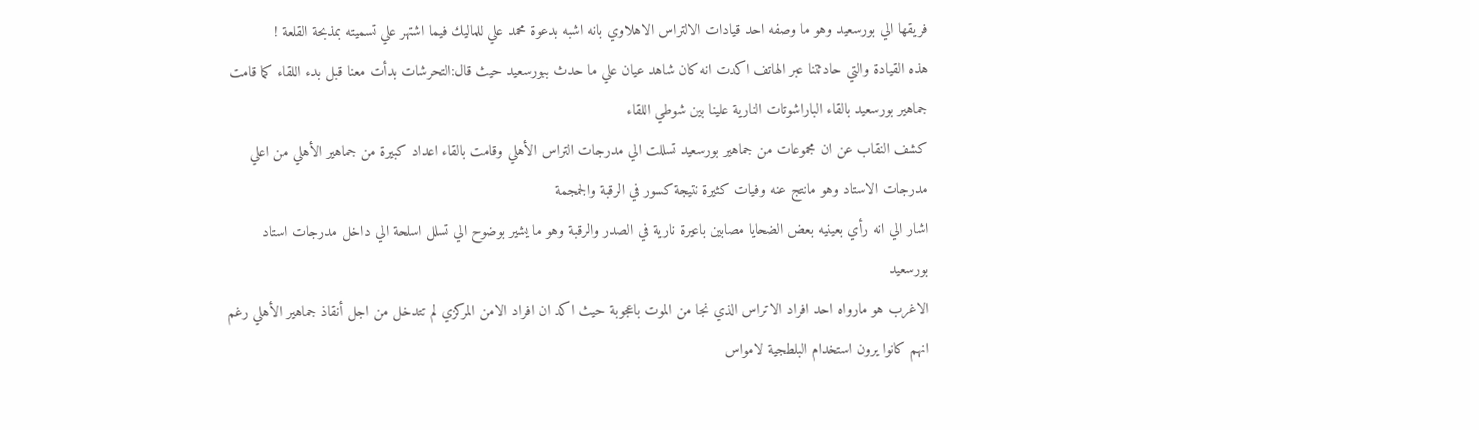فريقها الي بورسعيد وهو ما وصفه احد قيادات الالتراس الاهلاوي بانه اشبه بدعوة محمد علي للماليك فيما اشتهر علي تسميته بمذبحة القلعة !
هذه القيادة والتي حادثتنا عبر الهاتف اكدت انه كان شاهد عيان علي ما حدث ببورسعيد حيث قال:التحرشات بدأت معنا قبل بدء اللقاء كما قامت جماهير بورسعيد بالقاء الباراشوتات النارية علينا بين شوطي اللقاء
كشف النقاب عن ان مجموعات من جماهير بورسعيد تسللت الي مدرجات التراس الأهلي وقامت بالقاء اعداد كبيرة من جماهير الأهلي من اعلي مدرجات الاستاد وهو مانتج عنه وفيات كثيرة نتيجة كسور في الرقبة والجمجمة
اشار الي انه رأي بعينيه بعض الضحايا مصابين باعيرة نارية في الصدر والرقبة وهو ما يشير بوضوح الي تسلل اسلحة الي داخل مدرجات استاد بورسعيد
الاغرب هو مارواه احد افراد الاتراس الذي نجا من الموت باعجوبة حيث اكد ان افراد الامن المركزي لم تتدخل من اجل أنقاذ جماهير الأهلي رغم انهم كانوا يرون استخدام البلطجية لامواس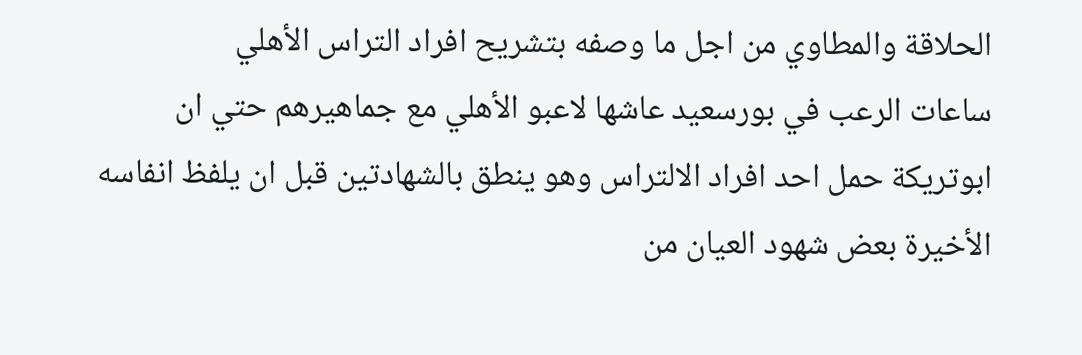الحلاقة والمطاوي من اجل ما وصفه بتشريح افراد التراس الأهلي
ساعات الرعب في بورسعيد عاشها لاعبو الأهلي مع جماهيرهم حتي ان ابوتريكة حمل احد افراد الالتراس وهو ينطق بالشهادتين قبل ان يلفظ انفاسه الأخيرة بعض شهود العيان من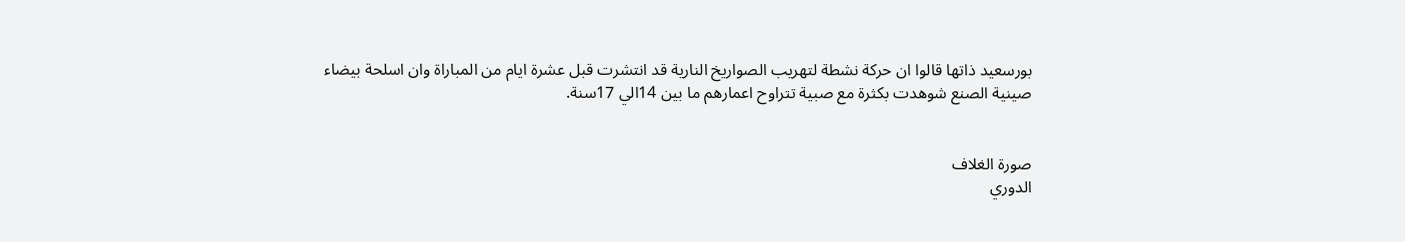بورسعيد ذاتها قالوا ان حركة نشطة لتهريب الصواريخ النارية قد انتشرت قبل عشرة ايام من المباراة وان اسلحة بيضاء صينية الصنع شوهدت بكثرة مع صبية تتراوح اعمارهم ما بين 14الي 17سنة.


صورة الغلاف
الدوري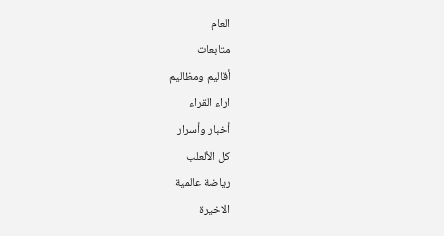العام
متابعات
أقاليم ومظاليم
اراء القراء
أخبار وأسرار
كل الألعلب
رياضة عالمية
الاخيرة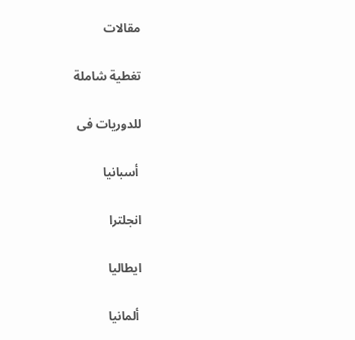مقالات

تغطية شاملة

للدوريات فى

 أسبانيا

انجلترا

ايطاليا

 ألمانيا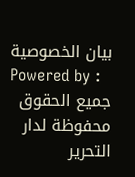بيان الخصوصية
Powered by :
جميع الحقوق محفوظة لدار التحرير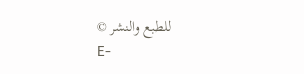للطبع والنشر ©
E-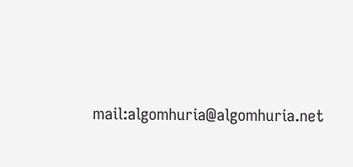mail:algomhuria@algomhuria.net